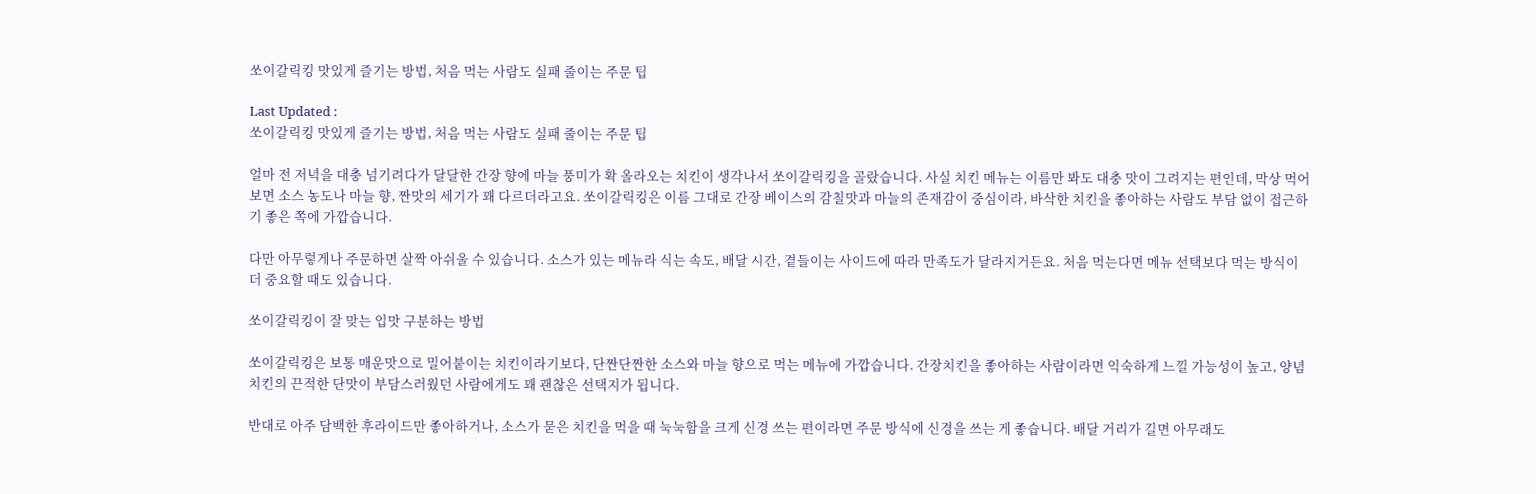쏘이갈릭킹 맛있게 즐기는 방법, 처음 먹는 사람도 실패 줄이는 주문 팁

Last Updated :
쏘이갈릭킹 맛있게 즐기는 방법, 처음 먹는 사람도 실패 줄이는 주문 팁

얼마 전 저녁을 대충 넘기려다가 달달한 간장 향에 마늘 풍미가 확 올라오는 치킨이 생각나서 쏘이갈릭킹을 골랐습니다. 사실 치킨 메뉴는 이름만 봐도 대충 맛이 그려지는 편인데, 막상 먹어보면 소스 농도나 마늘 향, 짠맛의 세기가 꽤 다르더라고요. 쏘이갈릭킹은 이름 그대로 간장 베이스의 감칠맛과 마늘의 존재감이 중심이라, 바삭한 치킨을 좋아하는 사람도 부담 없이 접근하기 좋은 쪽에 가깝습니다.

다만 아무렇게나 주문하면 살짝 아쉬울 수 있습니다. 소스가 있는 메뉴라 식는 속도, 배달 시간, 곁들이는 사이드에 따라 만족도가 달라지거든요. 처음 먹는다면 메뉴 선택보다 먹는 방식이 더 중요할 때도 있습니다.

쏘이갈릭킹이 잘 맞는 입맛 구분하는 방법

쏘이갈릭킹은 보통 매운맛으로 밀어붙이는 치킨이라기보다, 단짠단짠한 소스와 마늘 향으로 먹는 메뉴에 가깝습니다. 간장치킨을 좋아하는 사람이라면 익숙하게 느낄 가능성이 높고, 양념치킨의 끈적한 단맛이 부담스러웠던 사람에게도 꽤 괜찮은 선택지가 됩니다.

반대로 아주 담백한 후라이드만 좋아하거나, 소스가 묻은 치킨을 먹을 때 눅눅함을 크게 신경 쓰는 편이라면 주문 방식에 신경을 쓰는 게 좋습니다. 배달 거리가 길면 아무래도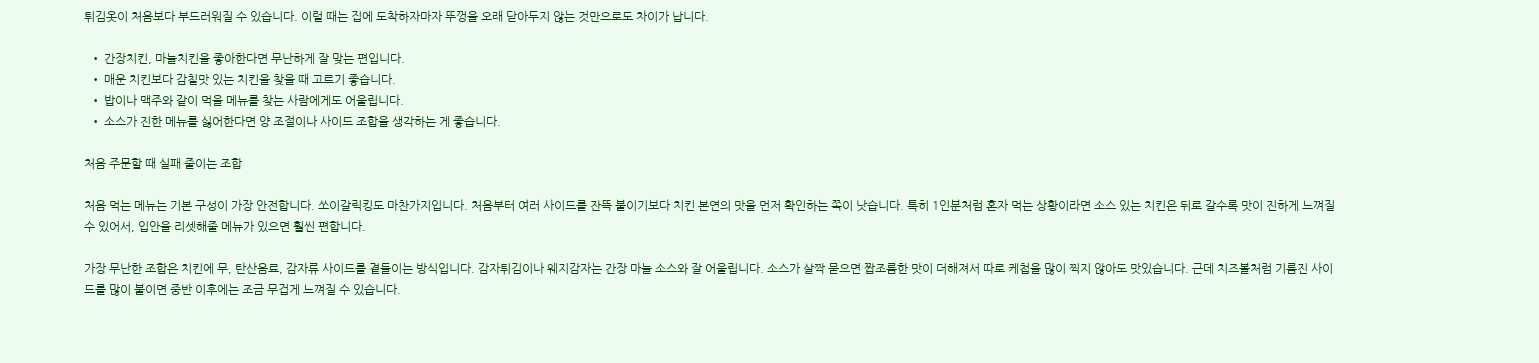튀김옷이 처음보다 부드러워질 수 있습니다. 이럴 때는 집에 도착하자마자 뚜껑을 오래 닫아두지 않는 것만으로도 차이가 납니다.

  • 간장치킨, 마늘치킨을 좋아한다면 무난하게 잘 맞는 편입니다.
  • 매운 치킨보다 감칠맛 있는 치킨을 찾을 때 고르기 좋습니다.
  • 밥이나 맥주와 같이 먹을 메뉴를 찾는 사람에게도 어울립니다.
  • 소스가 진한 메뉴를 싫어한다면 양 조절이나 사이드 조합을 생각하는 게 좋습니다.

처음 주문할 때 실패 줄이는 조합

처음 먹는 메뉴는 기본 구성이 가장 안전합니다. 쏘이갈릭킹도 마찬가지입니다. 처음부터 여러 사이드를 잔뜩 붙이기보다 치킨 본연의 맛을 먼저 확인하는 쪽이 낫습니다. 특히 1인분처럼 혼자 먹는 상황이라면 소스 있는 치킨은 뒤로 갈수록 맛이 진하게 느껴질 수 있어서, 입안을 리셋해줄 메뉴가 있으면 훨씬 편합니다.

가장 무난한 조합은 치킨에 무, 탄산음료, 감자류 사이드를 곁들이는 방식입니다. 감자튀김이나 웨지감자는 간장 마늘 소스와 잘 어울립니다. 소스가 살짝 묻으면 짭조름한 맛이 더해져서 따로 케첩을 많이 찍지 않아도 맛있습니다. 근데 치즈볼처럼 기름진 사이드를 많이 붙이면 중반 이후에는 조금 무겁게 느껴질 수 있습니다.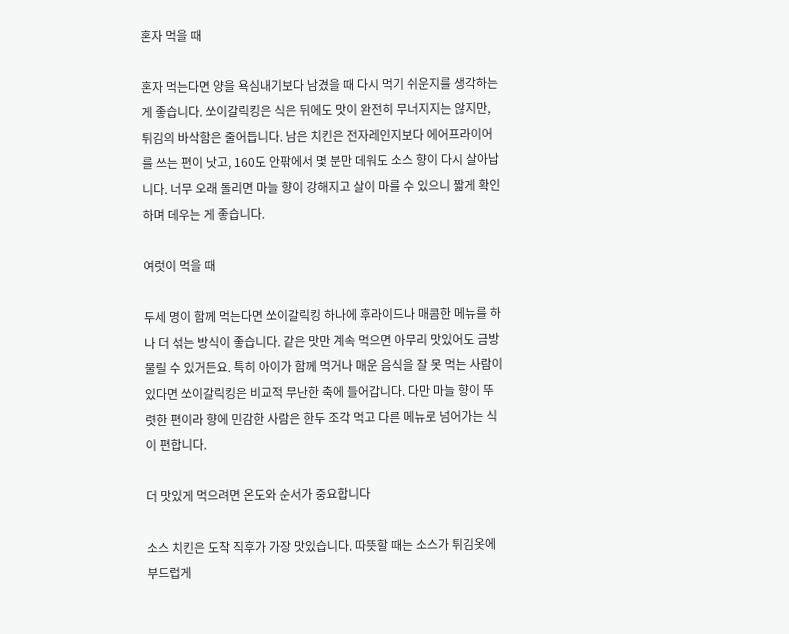혼자 먹을 때

혼자 먹는다면 양을 욕심내기보다 남겼을 때 다시 먹기 쉬운지를 생각하는 게 좋습니다. 쏘이갈릭킹은 식은 뒤에도 맛이 완전히 무너지지는 않지만, 튀김의 바삭함은 줄어듭니다. 남은 치킨은 전자레인지보다 에어프라이어를 쓰는 편이 낫고, 160도 안팎에서 몇 분만 데워도 소스 향이 다시 살아납니다. 너무 오래 돌리면 마늘 향이 강해지고 살이 마를 수 있으니 짧게 확인하며 데우는 게 좋습니다.

여럿이 먹을 때

두세 명이 함께 먹는다면 쏘이갈릭킹 하나에 후라이드나 매콤한 메뉴를 하나 더 섞는 방식이 좋습니다. 같은 맛만 계속 먹으면 아무리 맛있어도 금방 물릴 수 있거든요. 특히 아이가 함께 먹거나 매운 음식을 잘 못 먹는 사람이 있다면 쏘이갈릭킹은 비교적 무난한 축에 들어갑니다. 다만 마늘 향이 뚜렷한 편이라 향에 민감한 사람은 한두 조각 먹고 다른 메뉴로 넘어가는 식이 편합니다.

더 맛있게 먹으려면 온도와 순서가 중요합니다

소스 치킨은 도착 직후가 가장 맛있습니다. 따뜻할 때는 소스가 튀김옷에 부드럽게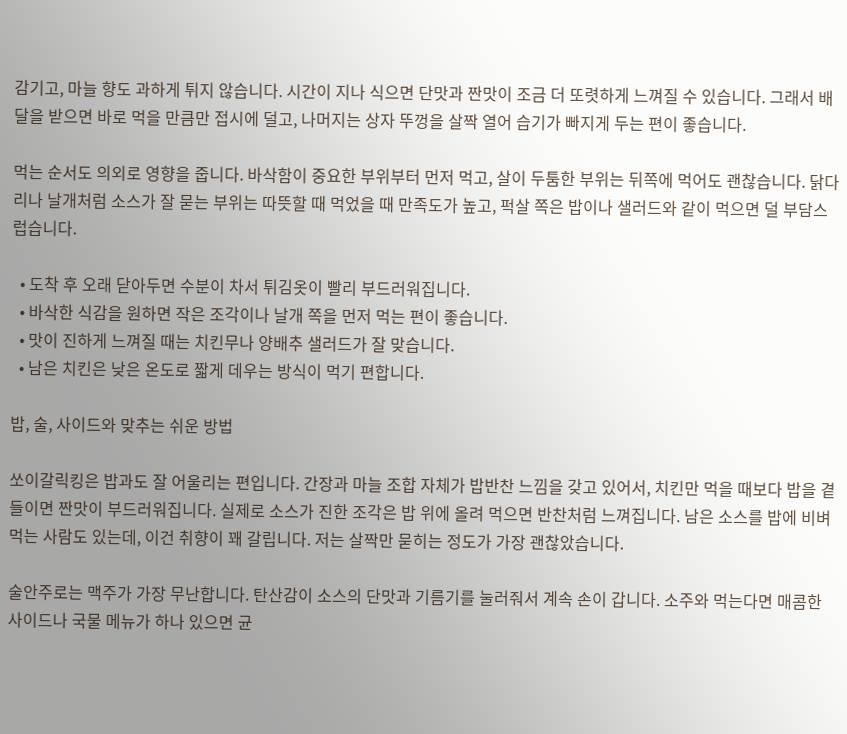감기고, 마늘 향도 과하게 튀지 않습니다. 시간이 지나 식으면 단맛과 짠맛이 조금 더 또렷하게 느껴질 수 있습니다. 그래서 배달을 받으면 바로 먹을 만큼만 접시에 덜고, 나머지는 상자 뚜껑을 살짝 열어 습기가 빠지게 두는 편이 좋습니다.

먹는 순서도 의외로 영향을 줍니다. 바삭함이 중요한 부위부터 먼저 먹고, 살이 두툼한 부위는 뒤쪽에 먹어도 괜찮습니다. 닭다리나 날개처럼 소스가 잘 묻는 부위는 따뜻할 때 먹었을 때 만족도가 높고, 퍽살 쪽은 밥이나 샐러드와 같이 먹으면 덜 부담스럽습니다.

  • 도착 후 오래 닫아두면 수분이 차서 튀김옷이 빨리 부드러워집니다.
  • 바삭한 식감을 원하면 작은 조각이나 날개 쪽을 먼저 먹는 편이 좋습니다.
  • 맛이 진하게 느껴질 때는 치킨무나 양배추 샐러드가 잘 맞습니다.
  • 남은 치킨은 낮은 온도로 짧게 데우는 방식이 먹기 편합니다.

밥, 술, 사이드와 맞추는 쉬운 방법

쏘이갈릭킹은 밥과도 잘 어울리는 편입니다. 간장과 마늘 조합 자체가 밥반찬 느낌을 갖고 있어서, 치킨만 먹을 때보다 밥을 곁들이면 짠맛이 부드러워집니다. 실제로 소스가 진한 조각은 밥 위에 올려 먹으면 반찬처럼 느껴집니다. 남은 소스를 밥에 비벼 먹는 사람도 있는데, 이건 취향이 꽤 갈립니다. 저는 살짝만 묻히는 정도가 가장 괜찮았습니다.

술안주로는 맥주가 가장 무난합니다. 탄산감이 소스의 단맛과 기름기를 눌러줘서 계속 손이 갑니다. 소주와 먹는다면 매콤한 사이드나 국물 메뉴가 하나 있으면 균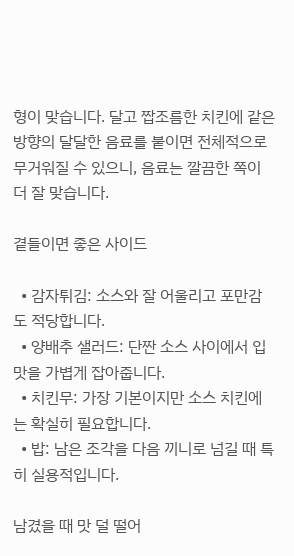형이 맞습니다. 달고 짭조름한 치킨에 같은 방향의 달달한 음료를 붙이면 전체적으로 무거워질 수 있으니, 음료는 깔끔한 쪽이 더 잘 맞습니다.

곁들이면 좋은 사이드

  • 감자튀김: 소스와 잘 어울리고 포만감도 적당합니다.
  • 양배추 샐러드: 단짠 소스 사이에서 입맛을 가볍게 잡아줍니다.
  • 치킨무: 가장 기본이지만 소스 치킨에는 확실히 필요합니다.
  • 밥: 남은 조각을 다음 끼니로 넘길 때 특히 실용적입니다.

남겼을 때 맛 덜 떨어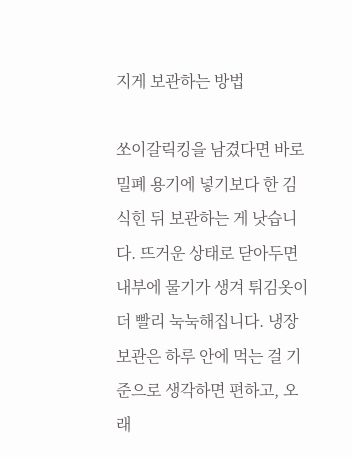지게 보관하는 방법

쏘이갈릭킹을 남겼다면 바로 밀폐 용기에 넣기보다 한 김 식힌 뒤 보관하는 게 낫습니다. 뜨거운 상태로 닫아두면 내부에 물기가 생겨 튀김옷이 더 빨리 눅눅해집니다. 냉장 보관은 하루 안에 먹는 걸 기준으로 생각하면 편하고, 오래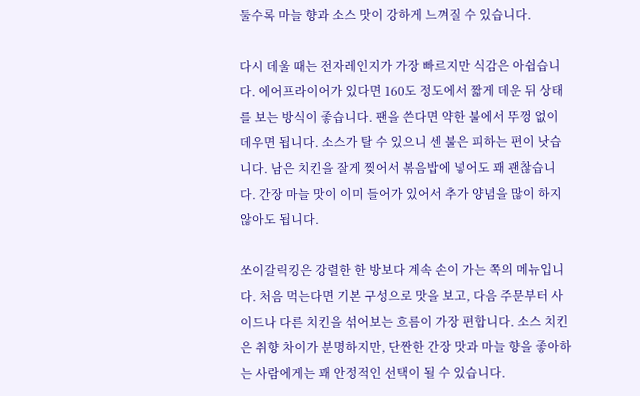둘수록 마늘 향과 소스 맛이 강하게 느껴질 수 있습니다.

다시 데울 때는 전자레인지가 가장 빠르지만 식감은 아쉽습니다. 에어프라이어가 있다면 160도 정도에서 짧게 데운 뒤 상태를 보는 방식이 좋습니다. 팬을 쓴다면 약한 불에서 뚜껑 없이 데우면 됩니다. 소스가 탈 수 있으니 센 불은 피하는 편이 낫습니다. 남은 치킨을 잘게 찢어서 볶음밥에 넣어도 꽤 괜찮습니다. 간장 마늘 맛이 이미 들어가 있어서 추가 양념을 많이 하지 않아도 됩니다.

쏘이갈릭킹은 강렬한 한 방보다 계속 손이 가는 쪽의 메뉴입니다. 처음 먹는다면 기본 구성으로 맛을 보고, 다음 주문부터 사이드나 다른 치킨을 섞어보는 흐름이 가장 편합니다. 소스 치킨은 취향 차이가 분명하지만, 단짠한 간장 맛과 마늘 향을 좋아하는 사람에게는 꽤 안정적인 선택이 될 수 있습니다.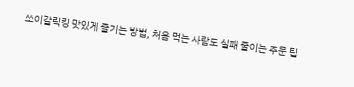쏘이갈릭킹 맛있게 즐기는 방법, 처음 먹는 사람도 실패 줄이는 주문 팁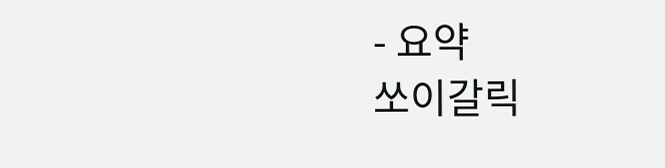- 요약
쏘이갈릭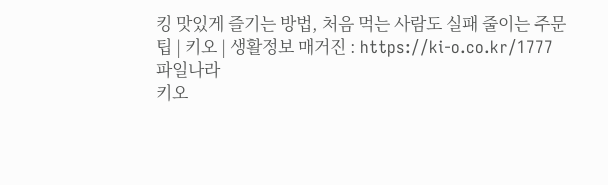킹 맛있게 즐기는 방법, 처음 먹는 사람도 실패 줄이는 주문 팁 | 키오 | 생활정보 매거진 : https://ki-o.co.kr/1777
파일나라
키오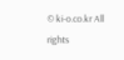© ki-o.co.kr All rights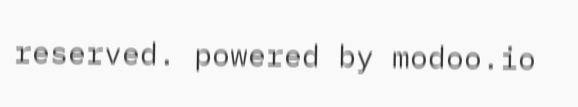reserved. powered by modoo.io